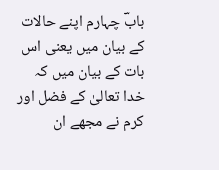بابؔ چہارم اپنے حالات کے بیان میں یعنی اس بات کے بیان میں کہ خدا تعالیٰ کے فضل اور کرم نے مجھے ان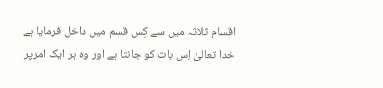اقسام ثلاثہ میں سے کِس قسم میں داخل فرمایا ہے خدا تعالیٰ اِس بات کو جانتا ہے اور وہ ہر ایک امرپر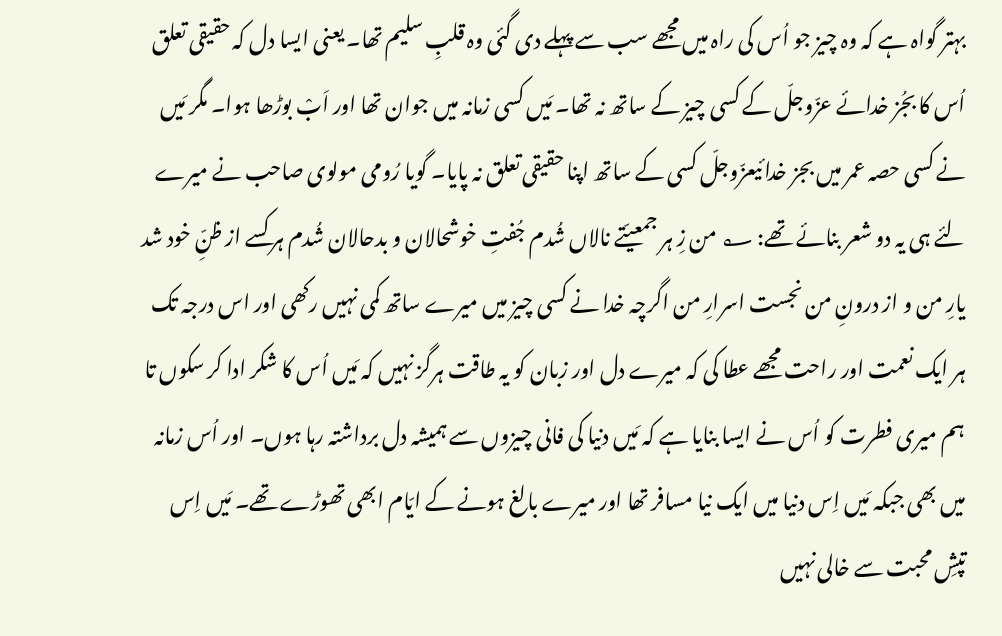بہتر گواہ ہے کہ وہ چیز جو اُس کی راہ میں مجھے سب سے پہلے دی گئی وہ قلبِ سلیم تھا۔ یعنی ایسا دل کہ حقیقی تعلق اُس کا بجُز خدائے عزّوجلّ کے کسی چیز کے ساتھ نہ تھا۔ مَیں کسی زمانہ میں جوان تھا اور اَبْ بوڑھا ہوا۔ مگر مَیں نے کسی حصہ عمر میں بجز خدائیعزّوجلّ کسی کے ساتھ اپنا حقیقی تعلق نہ پایا۔ گویا رُومی مولوی صاحب نے میرے لئے ہی یہ دو شعر بنائے تھے: ؂ من زِ ہر جمعیّتے نالاں شُدم جُفتِ خوشحالان و بدحالان شُدم ہر کسے از ظنِّ خود شد یارِ من و از درونِ من نجست اسرارِ من اگرچہ خدا نے کسی چیز میں میرے ساتھ کمی نہیں رکھی اور اس درجہ تک ہر ایک نعمت اور راحت مجھے عطا کی کہ میرے دل اور زبان کو یہ طاقت ہرگز نہیں کہ مَیں اُس کا شکر ادا کر سکوں تا ہم میری فطرت کو اُس نے ایسا بنایا ہے کہ مَیں دنیا کی فانی چیزوں سے ہمیشہ دل برداشتہ رہا ہوں۔ اور اُس زمانہ میں بھی جبکہ مَیں اِس دنیا میں ایک نیا مسافر تھا اور میرے بالغ ہونے کے ایّام ابھی تھوڑے تھے۔ مَیں اِس تپشِ محبت سے خالی نہیں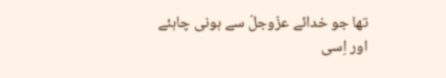تھا جو خدائے عزّوجلّ سے ہونی چاہئے اور اِسی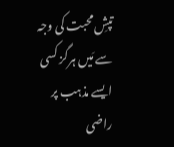تپشِ محبت کی وجہ سے مَیں ہرگز کسی ایسے مذہب پر راضی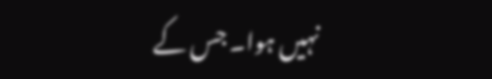نہیں ہوا۔ جس کے